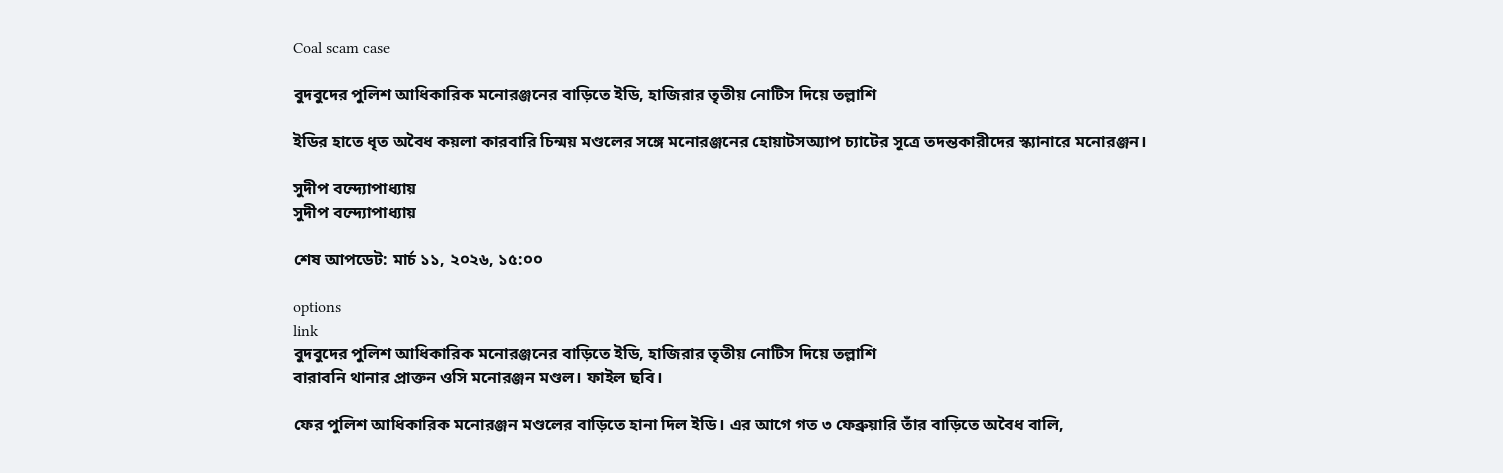Coal scam case

বুদবুদের পুলিশ আধিকারিক মনোরঞ্জনের বাড়িতে ইডি, হাজিরার তৃতীয় নোটিস দিয়ে তল্লাশি

ইডির হাতে ধৃত অবৈধ কয়লা কারবারি চিন্ময় মণ্ডলের সঙ্গে মনোরঞ্জনের হোয়াটসঅ্যাপ চ্যাটের সূত্রে তদন্তকারীদের স্ক্যানারে মনোরঞ্জন।

সুদীপ বন্দ্যোপাধ্যায়
সুদীপ বন্দ্যোপাধ্যায়

শেষ আপডেট: মার্চ ১১, ২০২৬, ১৫:০০

options
link
বুদবুদের পুলিশ আধিকারিক মনোরঞ্জনের বাড়িতে ইডি, হাজিরার তৃতীয় নোটিস দিয়ে তল্লাশি
বারাবনি থানার প্রাক্তন ওসি মনোরঞ্জন মণ্ডল। ফাইল ছবি।

ফের পুলিশ আধিকারিক মনোরঞ্জন মণ্ডলের বাড়িতে হানা দিল ইডি। এর আগে গত ৩ ফেব্রুয়ারি তাঁর বাড়িতে অবৈধ বালি,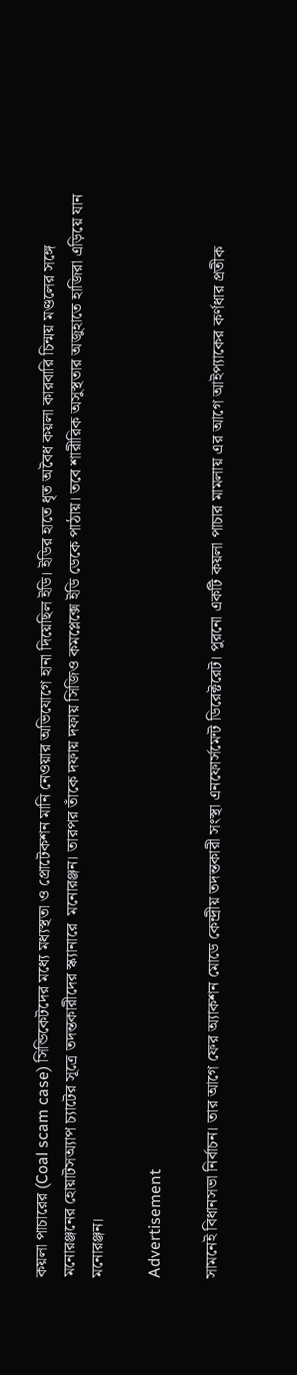কয়লা পাচারের (Coal scam case) সিন্ডিকেটদের মধ্যে মধ্যস্থতা ও প্রোটেকশন মানি নেওয়ার অভিযোগে হানা দিয়েছিল ইডি। ইডির হাতে ধৃত অবৈধ কয়লা কারবারি চিন্ময় মণ্ডলের সঙ্গে মনোরঞ্জনের হোয়াটসঅ্যাপ চ্যাটের সূত্রে তদন্তকারীদের স্ক্যানারে  মনোরঞ্জন। তারপর তাঁকে দফায় দফায় সিজিও কমপ্লেক্সে ইডি ডেকে পাঠায়। তবে শারীরিক অসুস্থতার অজুহাতে হাজিরা এড়িয়ে যান মনোরঞ্জন।

Advertisement

সামনেই বিধানসভা নির্বাচন। তার আগে ফের অ্যাকশন মোডে কেন্দ্রীয় তদন্তকারী সংস্থা এনফোর্সমেন্ট ডিরেক্টরেট। পুরনো একটি কয়লা পাচার মামলায় এর আগে আইপ্যাকের কর্ণধার প্রতীক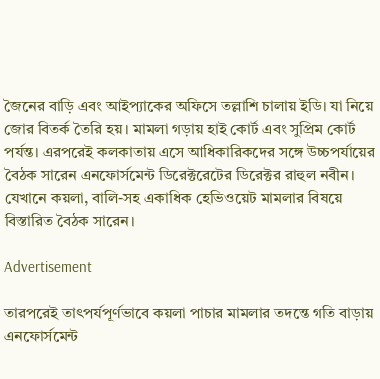জৈনের বাড়ি এবং আইপ্যাকের অফিসে তল্লাশি চালায় ইডি। যা নিয়ে জোর বিতর্ক তৈরি হয়। মামলা গড়ায় হাই কোর্ট এবং সুপ্রিম কোর্ট পর্যন্ত। এরপরেই কলকাতায় এসে আধিকারিকদের সঙ্গে উচ্চপর্যায়ের বৈঠক সারেন এনফোর্সমেন্ট ডিরেক্টরেটের ডিরেক্টর রাহুল নবীন। যেখানে কয়লা, বালি-সহ একাধিক হেভিওয়েট মামলার বিষয়ে বিস্তারিত বৈঠক সারেন।

Advertisement

তারপরেই তাৎপর্যপূর্ণভাবে কয়লা পাচার মামলার তদন্তে গতি বাড়ায় এনফোর্সমেন্ট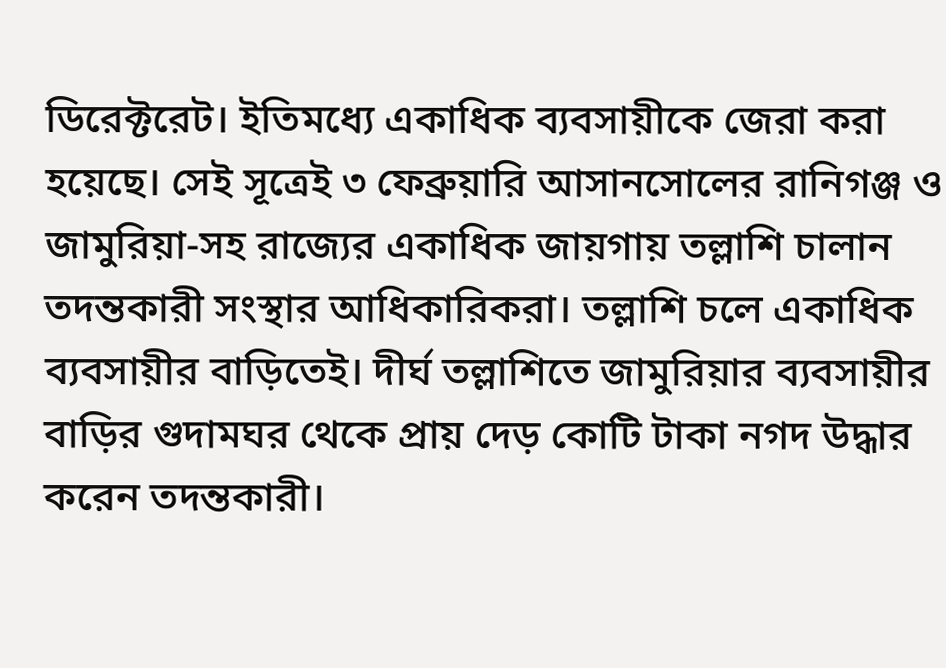ডিরেক্টরেট। ইতিমধ্যে একাধিক ব্যবসায়ীকে জেরা করা হয়েছে। সেই সূত্রেই ৩ ফেব্রুয়ারি আসানসোলের রানিগঞ্জ ও জামুরিয়া-সহ রাজ্যের একাধিক জায়গায় তল্লাশি চালান তদন্তকারী সংস্থার আধিকারিকরা। তল্লাশি চলে একাধিক ব্যবসায়ীর বাড়িতেই। দীর্ঘ তল্লাশিতে জামুরিয়ার ব্যবসায়ীর বাড়ির গুদামঘর থেকে প্রায় দেড় কোটি টাকা নগদ উদ্ধার করেন তদন্তকারী।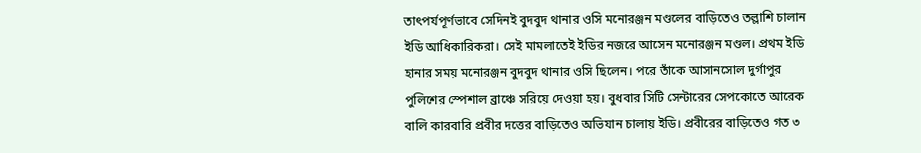তাৎপর্যপূর্ণভাবে সেদিনই বুদবুদ থানার ওসি মনোরঞ্জন মণ্ডলের বাড়িতেও তল্লাশি চালান ইডি আধিকারিকরা। সেই মামলাতেই ইডির নজরে আসেন মনোরঞ্জন মণ্ডল। প্রথম ইডি হানার সময় মনোরঞ্জন বুদবুদ থানার ওসি ছিলেন। পরে তাঁকে আসানসোল দুর্গাপুর পুলিশের স্পেশাল ব্রাঞ্চে সরিয়ে দেওয়া হয়। বুধবার সিটি সেন্টারের সেপকোতে আরেক বালি কারবারি প্রবীর দত্তের বাড়িতেও অভিযান চালায় ইডি। প্রবীরের বাড়িতেও গত ৩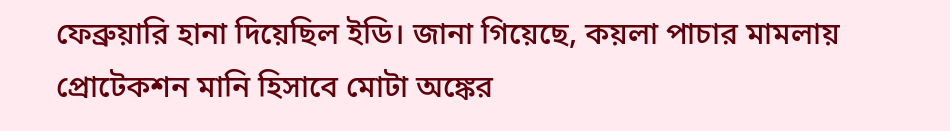ফেব্রুয়ারি হানা দিয়েছিল ইডি। জানা গিয়েছে, কয়লা পাচার মামলায় প্রোটেকশন মানি হিসাবে মোটা অঙ্কের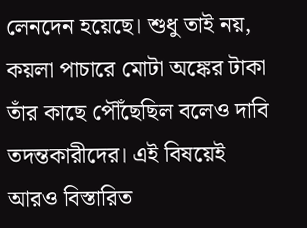লেনদেন হয়েছে। শুধু তাই নয়, কয়লা পাচারে মোটা অঙ্কের টাকা তাঁর কাছে পৌঁছেছিল বলেও দাবি তদন্তকারীদের। এই বিষয়েই আরও বিস্তারিত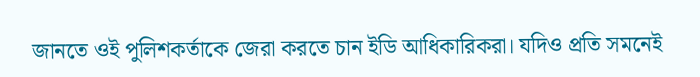জানতে ওই পুলিশকর্তাকে জেরা করতে চান ইডি আধিকারিকরা। যদিও প্রতি সমনেই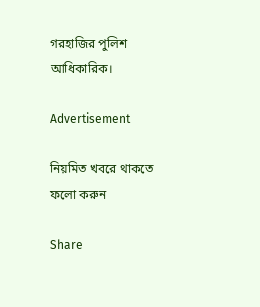গরহাজির পুলিশ আধিকারিক।

Advertisement

নিয়মিত খবরে থাকতে ফলো করুন

Share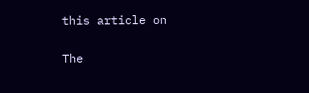this article on

The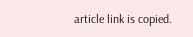article link is copied.